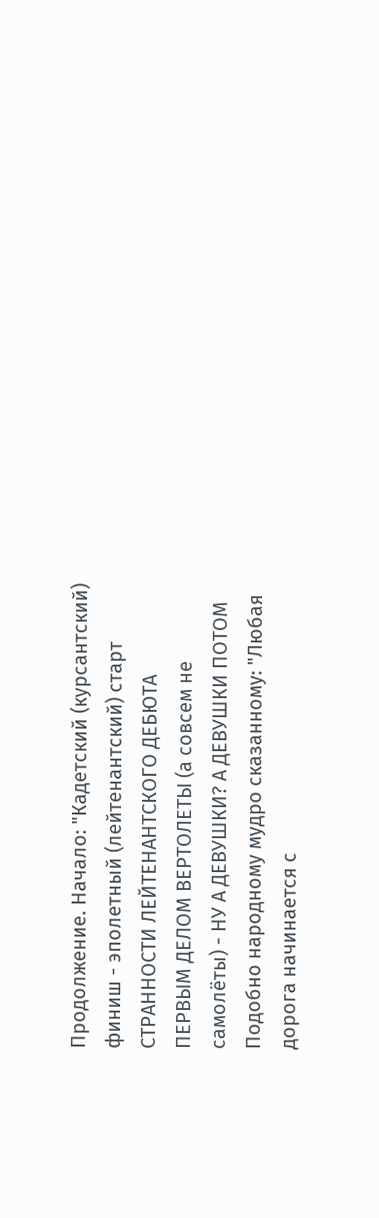Продолжение. Начало: "Кадетский (курсантский) финиш - эполетный (лейтенантский) старт
СТРАННОСТИ ЛЕЙТЕНАНТСКОГО ДЕБЮТА
ПЕРВЫМ ДЕЛОМ ВЕРТОЛЕТЫ (а совсем не самолёты) - НУ А ДЕВУШКИ? А ДЕВУШКИ ПОТОМ
Подобно народному мудро сказанному: "Любая дорога начинается с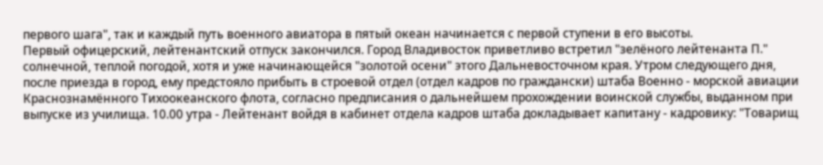первого шага", так и каждый путь военного авиатора в пятый океан начинается с первой ступени в его высоты.
Первый офицерский, лейтенантский отпуск закончился. Город Владивосток приветливо встретил "зелёного лейтенанта П." солнечной, теплой погодой, хотя и уже начинающейся "золотой осени" этого Дальневосточном края. Утром следующего дня, после приезда в город, ему предстояло прибыть в строевой отдел (отдел кадров по граждански) штаба Военно - морской авиации Краснознамённого Тихоокеанского флота, согласно предписания о дальнейшем прохождении воинской службы, выданном при выпуске из училища. 10.00 утра - Лейтенант войдя в кабинет отдела кадров штаба докладывает капитану - кадровику: "Товарищ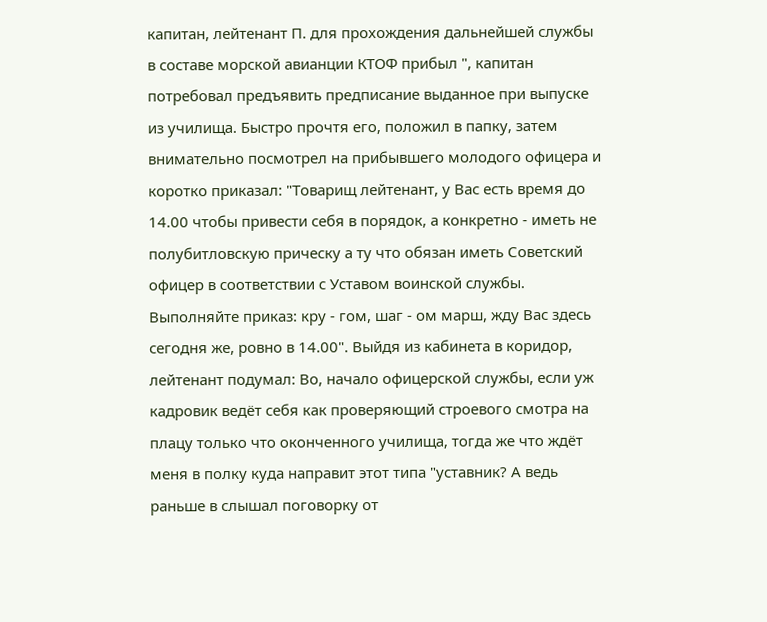капитан, лейтенант П. для прохождения дальнейшей службы в составе морской авианции КТОФ прибыл ", капитан потребовал предъявить предписание выданное при выпуске из училища. Быстро прочтя его, положил в папку, затем внимательно посмотрел на прибывшего молодого офицера и коротко приказал: "Товарищ лейтенант, у Вас есть время до 14.00 чтобы привести себя в порядок, а конкретно - иметь не полубитловскую прическу а ту что обязан иметь Советский офицер в соответствии с Уставом воинской службы. Выполняйте приказ: кру - гом, шаг - ом марш, жду Вас здесь сегодня же, ровно в 14.00". Выйдя из кабинета в коридор, лейтенант подумал: Во, начало офицерской службы, если уж кадровик ведёт себя как проверяющий строевого смотра на плацу только что оконченного училища, тогда же что ждёт меня в полку куда направит этот типа "уставник? А ведь раньше в слышал поговорку от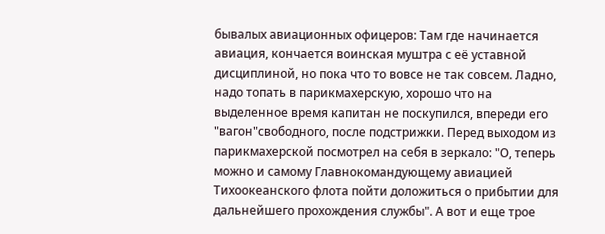бывалых авиационных офицеров: Там где начинается авиация, кончается воинская муштра с её уставной дисциплиной, но пока что то вовсе не так совсем. Ладно, надо топать в парикмахерскую, хорошо что на выделенное время капитан не поскупился, впереди его "вагон"свободного, после подстрижки. Перед выходом из парикмахерской посмотрел на себя в зеркало: "О, теперь можно и самому Главнокомандующему авиацией Тихоокеанского флота пойти доложиться о прибытии для дальнейшего прохождения службы". А вот и еще трое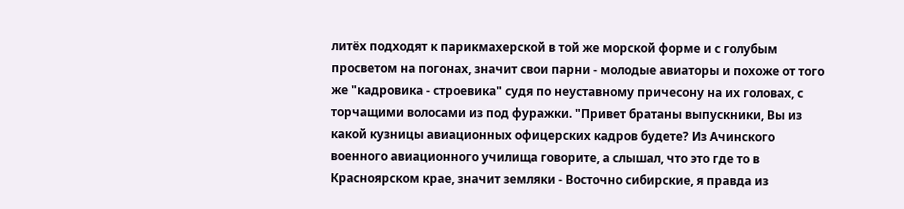литёх подходят к парикмахерской в той же морской форме и с голубым просветом на погонах, значит свои парни - молодые авиаторы и похоже от того же "кадровика - строевика" судя по неуставному причесону на их головах, с торчащими волосами из под фуражки. "Привет братаны выпускники, Вы из какой кузницы авиационных офицерских кадров будете? Из Ачинского военного авиационного училища говорите, а слышал, что это где то в Красноярском крае, значит земляки - Восточно сибирские, я правда из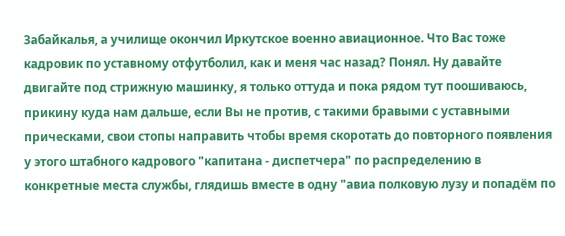Забайкалья, а училище окончил Иркутское военно авиационное. Что Вас тоже кадровик по уставному отфутболил, как и меня час назад? Понял. Ну давайте двигайте под стрижную машинку, я только оттуда и пока рядом тут поошиваюсь, прикину куда нам дальше, если Вы не против, с такими бравыми с уставными прическами, свои стопы направить чтобы время скоротать до повторного появления у этого штабного кадрового "капитана - диспетчера" по распределению в конкретные места службы, глядишь вместе в одну "авиа полковую лузу и попадём по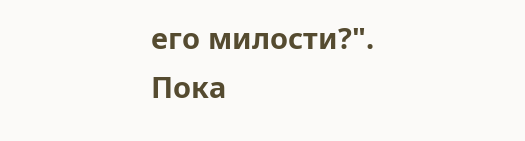его милости?". Пока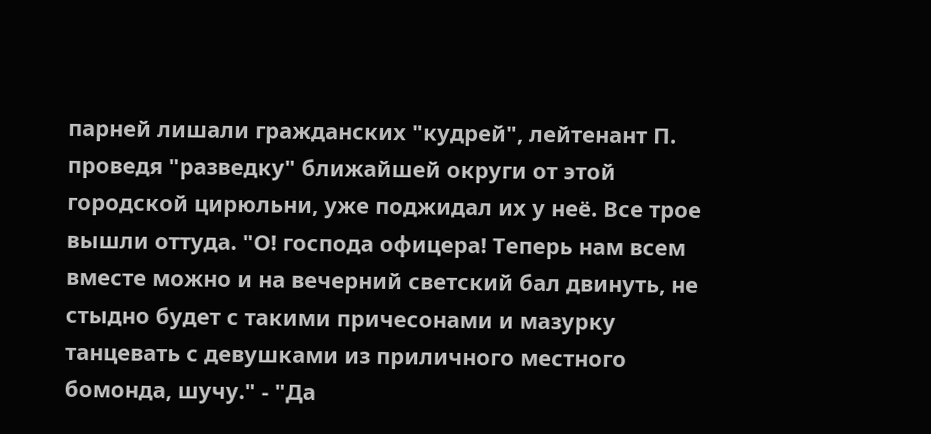парней лишали гражданских "кудрей", лейтенант П. проведя "разведку" ближайшей округи от этой городской цирюльни, уже поджидал их у неё. Все трое вышли оттуда. "О! господа офицера! Теперь нам всем вместе можно и на вечерний светский бал двинуть, не стыдно будет с такими причесонами и мазурку танцевать с девушками из приличного местного бомонда, шучу." - "Да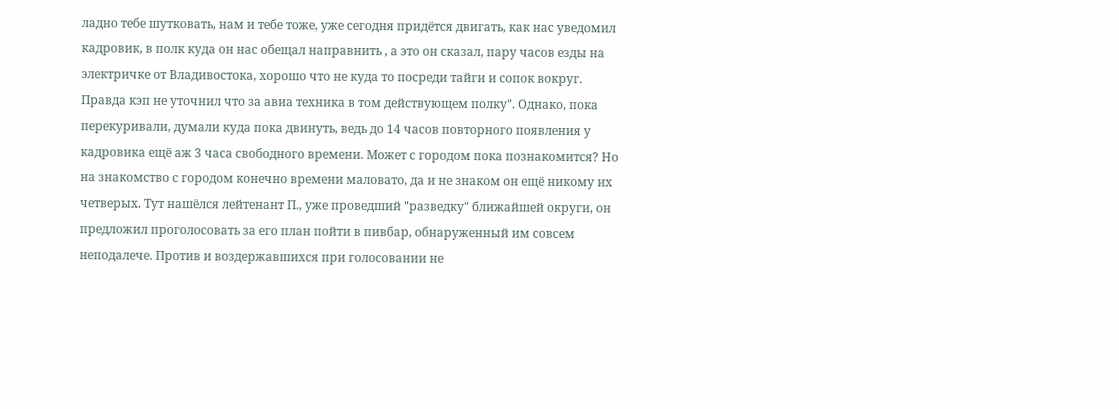ладно тебе шутковать, нам и тебе тоже, уже сегодня придётся двигать, как нас уведомил кадровик, в полк куда он нас обещал направнить , а это он сказал, пару часов езды на электричке от Владивостока, хорошо что не куда то посреди тайги и сопок вокруг. Правда кэп не уточнил что за авиа техника в том действующем полку". Однако, пока перекуривали, думали куда пока двинуть, ведь до 14 часов повторного появления у кадровика ещё аж 3 часа свободного времени. Может с городом пока познакомится? Но на знакомство с городом конечно времени маловато, да и не знаком он ещё никому их четверых. Тут нашёлся лейтенант П., уже проведший "разведку" ближайшей округи, он предложил проголосовать за его план пойти в пивбар, обнаруженный им совсем неподалече. Против и воздержавшихся при голосовании не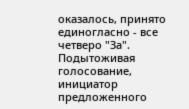оказалось, принято единогласно - все четверо "За". Подытоживая голосование, инициатор предложенного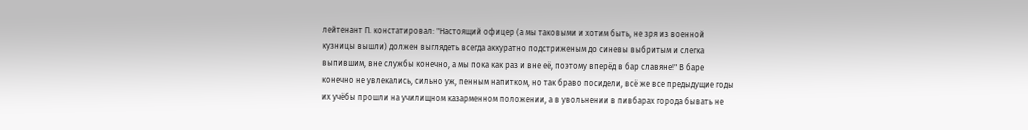лейтенант П. констатировал: "Настоящий офицер (а мы таковыми и хотим быть, не зря из военной кузницы вышли) должен выглядеть всегда аккуратно подстриженым до синевы выбритым и слегка выпившим, вне службы конечно, а мы пока как раз и вне её, поэтому вперёд в бар славяне!" В баре конечно не увлекались, сильно уж, пенным напитком, но так браво посидели, всё же все предыдущие годы их учёбы прошли на училищном казарменном положении, а в увольнении в пивбарах города бывать не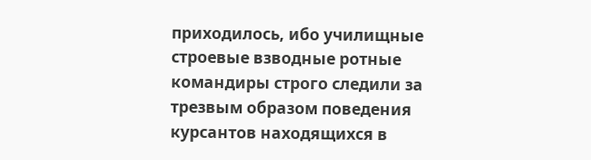приходилось, ибо училищные строевые взводные ротные командиры строго следили за трезвым образом поведения курсантов находящихся в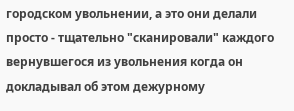городском увольнении, а это они делали просто - тщательно "сканировали" каждого вернувшегося из увольнения когда он докладывал об этом дежурному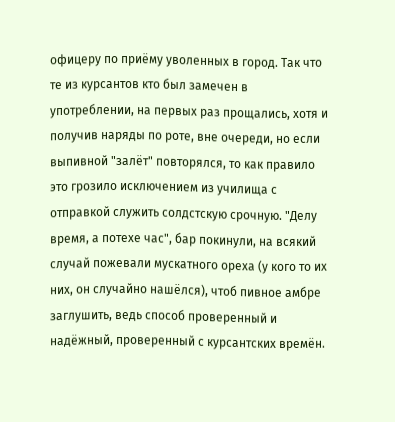офицеру по приёму уволенных в город. Так что те из курсантов кто был замечен в употреблении, на первых раз прощались, хотя и получив наряды по роте, вне очереди, но если выпивной "залёт" повторялся, то как правило это грозило исключением из училища с отправкой служить солдстскую срочную. "Делу время, а потехе час", бар покинули, на всякий случай пожевали мускатного ореха (у кого то их них, он случайно нашёлся), чтоб пивное амбре заглушить, ведь способ проверенный и надёжный, проверенный с курсантских времён.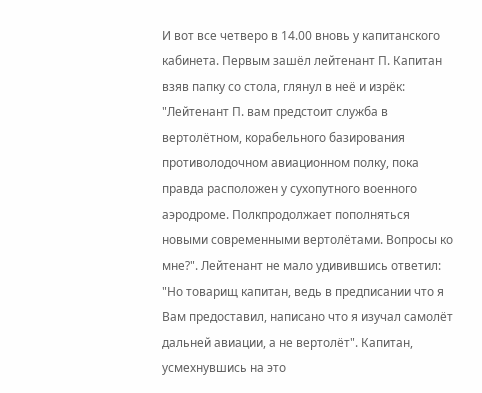И вот все четверо в 14.00 вновь у капитанского кабинета. Первым зашёл лейтенант П. Капитан взяв папку со стола, глянул в неё и изрёк: "Лейтенант П. вам предстоит служба в вертолётном, корабельного базирования противолодочном авиационном полку, пока правда расположен у сухопутного военного аэродроме. Полкпродолжает пополняться новыми современными вертолётами. Вопросы ко мне?". Лейтенант не мало удивившись ответил: "Но товарищ капитан, ведь в предписании что я Вам предоставил, написано что я изучал самолёт дальней авиации, а не вертолёт". Капитан, усмехнувшись на это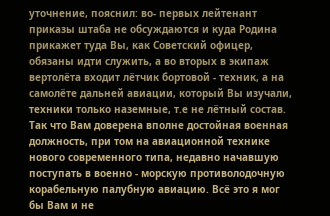уточнение, пояснил: во- первых лейтенант приказы штаба не обсуждаются и куда Родина прикажет туда Вы, как Советский офицер, обязаны идти служить, а во вторых в экипаж вертолёта входит лётчик бортовой - техник, а на самолёте дальней авиации, который Вы изучали, техники только наземные, т.е не лётный состав. Так что Вам доверена вполне достойная военная должность, при том на авиационной технике нового современного типа, недавно начавшую поступать в военно - морскую противолодочную корабельную палубную авиацию. Всё это я мог бы Вам и не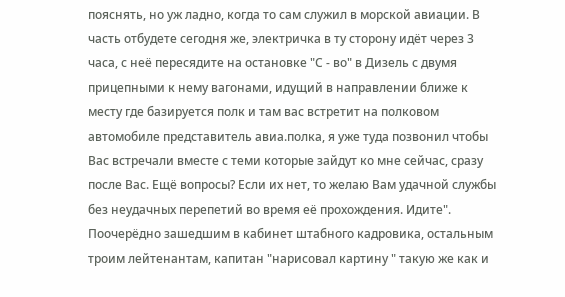пояснять, но уж ладно, когда то сам служил в морской авиации. В часть отбудете сегодня же, электричка в ту сторону идёт через 3 часа, с неё пересядите на остановке "С - во" в Дизель с двумя прицепными к нему вагонами, идущий в направлении ближе к месту где базируется полк и там вас встретит на полковом автомобиле представитель авиа.полка, я уже туда позвонил чтобы Вас встречали вместе с теми которые зайдут ко мне сейчас, сразу после Вас. Ещё вопросы? Если их нет, то желаю Вам удачной службы без неудачных перепетий во время её прохождения. Идите". Поочерёдно зашедшим в кабинет штабного кадровика, остальным троим лейтенантам, капитан "нарисовал картину " такую же как и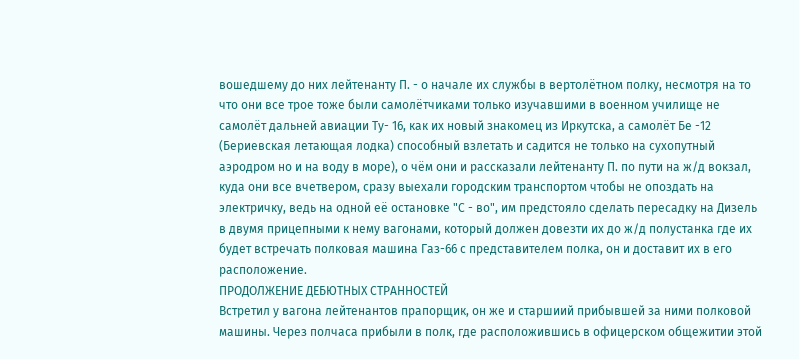вошедшему до них лейтенанту П. - о начале их службы в вертолётном полку, несмотря на то что они все трое тоже были самолётчиками только изучавшими в военном училище не самолёт дальней авиации Ту- 16, как их новый знакомец из Иркутска, а самолёт Бе -12 (Бериевская летающая лодка) способный взлетать и садится не только на сухопутный аэродром но и на воду в море), о чём они и рассказали лейтенанту П. по пути на ж/д вокзал, куда они все вчетвером, сразу выехали городским транспортом чтобы не опоздать на электричку, ведь на одной её остановке "С - во", им предстояло сделать пересадку на Дизель в двумя прицепными к нему вагонами, который должен довезти их до ж/д полустанка где их будет встречать полковая машина Газ-66 с представителем полка, он и доставит их в его расположение.
ПРОДОЛЖЕНИЕ ДЕБЮТНЫХ СТРАННОСТЕЙ
Встретил у вагона лейтенантов прапорщик, он же и старшиий прибывшей за ними полковой машины. Через полчаса прибыли в полк, где расположившись в офицерском общежитии этой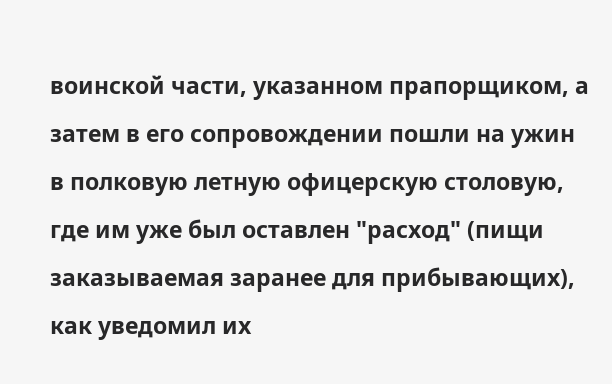воинской части, указанном прапорщиком, а затем в его сопровождении пошли на ужин в полковую летную офицерскую столовую, где им уже был оставлен "расход" (пищи заказываемая заранее для прибывающих), как уведомил их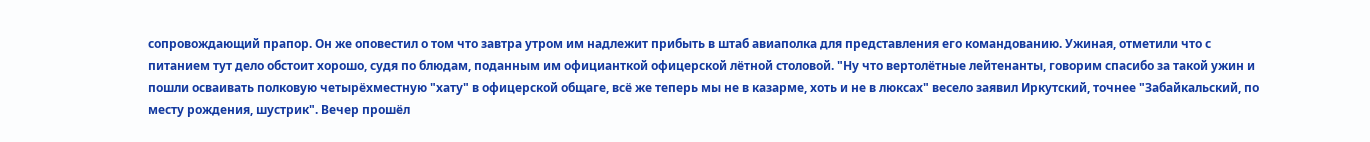сопровождающий прапор. Он же оповестил о том что завтра утром им надлежит прибыть в штаб авиаполка для представления его командованию. Ужиная, отметили что с питанием тут дело обстоит хорошо, судя по блюдам, поданным им официанткой офицерской лётной столовой. "Ну что вертолётные лейтенанты, говорим спасибо за такой ужин и пошли осваивать полковую четырёхместную "хату" в офицерской общаге, всё же теперь мы не в казарме, хоть и не в люксах" весело заявил Иркутский, точнее "Забайкальский, по месту рождения, шустрик". Вечер прошёл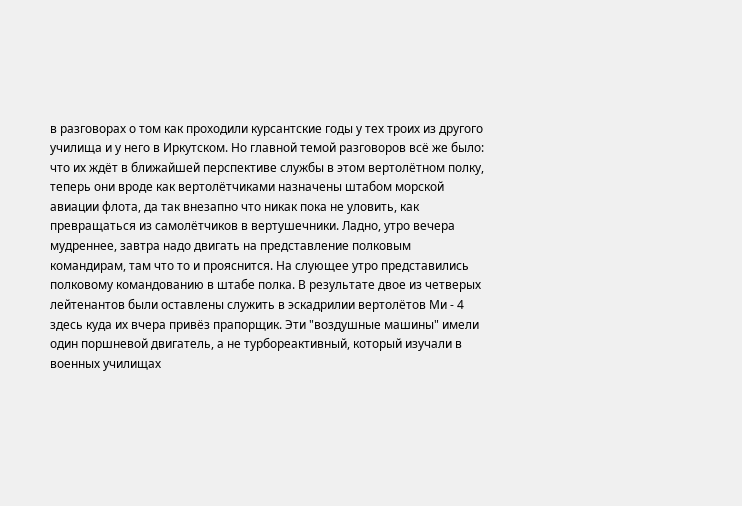в разговорах о том как проходили курсантские годы у тех троих из другого училища и у него в Иркутском. Но главной темой разговоров всё же было: что их ждёт в ближайшей перспективе службы в этом вертолётном полку, теперь они вроде как вертолётчиками назначены штабом морской авиации флота, да так внезапно что никак пока не уловить, как превращаться из самолётчиков в вертушечники. Ладно, утро вечера мудреннее, завтра надо двигать на представление полковым командирам, там что то и прояснится. На слующее утро представились полковому командованию в штабе полка. В результате двое из четверых лейтенантов были оставлены служить в эскадрилии вертолётов Ми - 4 здесь куда их вчера привёз прапорщик. Эти "воздушные машины" имели один поршневой двигатель, а не турбореактивный, который изучали в военных училищах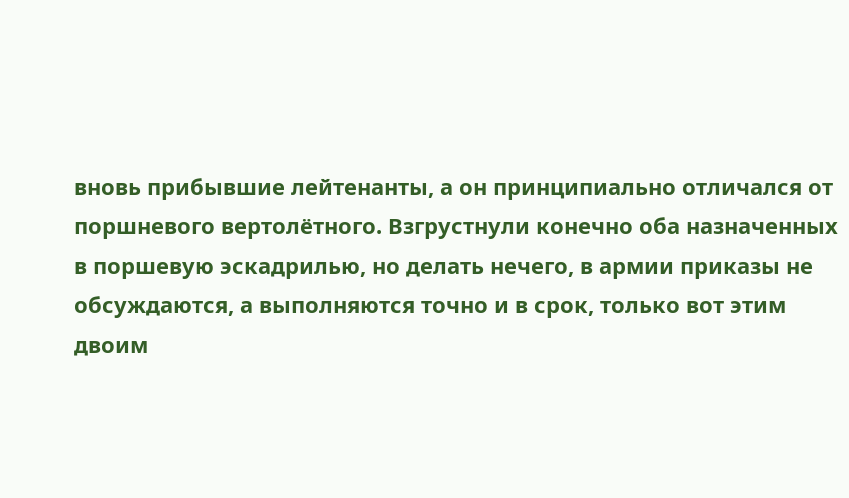вновь прибывшие лейтенанты, а он принципиально отличался от поршневого вертолётного. Взгрустнули конечно оба назначенных в поршевую эскадрилью, но делать нечего, в армии приказы не обсуждаются, а выполняются точно и в срок, только вот этим двоим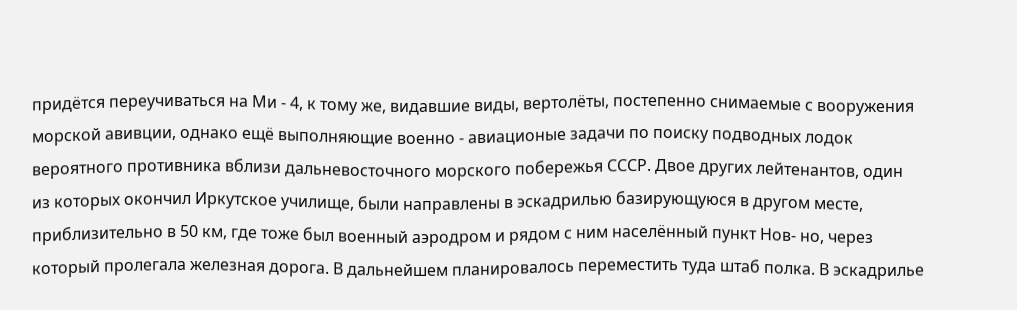придётся переучиваться на Ми - 4, к тому же, видавшие виды, вертолёты, постепенно снимаемые с вооружения морской авивции, однако ещё выполняющие военно - авиационые задачи по поиску подводных лодок вероятного противника вблизи дальневосточного морского побережья СССР. Двое других лейтенантов, один из которых окончил Иркутское училище, были направлены в эскадрилью базирующуюся в другом месте, приблизительно в 50 км, где тоже был военный аэродром и рядом с ним населённый пункт Нов- но, через который пролегала железная дорога. В дальнейшем планировалось переместить туда штаб полка. В эскадрилье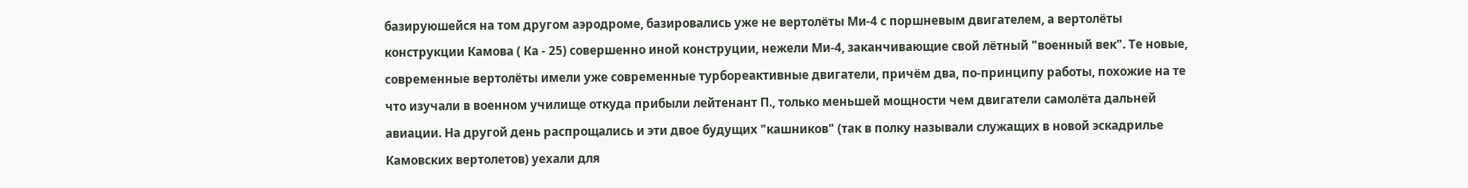базируюшейся на том другом аэродроме, базировались уже не вертолёты Ми-4 с поршневым двигателем, а вертолёты конструкции Камова ( Ка - 25) совершенно иной конструции, нежели Ми-4, заканчивающие свой лётный "военный век". Те новые, современные вертолёты имели уже современные турбореактивные двигатели, причём два, по-принципу работы, похожие на те что изучали в военном училище откуда прибыли лейтенант П., только меньшей мощности чем двигатели самолёта дальней авиации. На другой день распрощались и эти двое будущих "кашников" (так в полку называли служащих в новой эскадрилье Камовских вертолетов) уехали для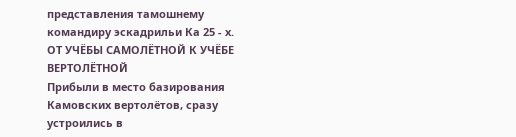представления тамошнему командиру эскадрильи Ка 25 - х.
ОТ УЧЁБЫ САМОЛЁТНОЙ К УЧЁБЕ ВЕРТОЛЁТНОЙ
Прибыли в место базирования Камовских вертолётов, сразу устроились в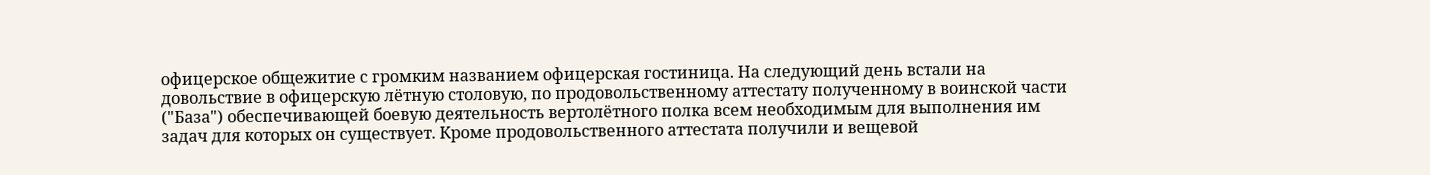офицерское общежитие с громким названием офицерская гостиница. На следующий день встали на довольствие в офицерскую лётную столовую, по продовольственному аттестату полученному в воинской части ("База") обеспечивающей боевую деятельность вертолётного полка всем необходимым для выполнения им задач для которых он существует. Кроме продовольственного аттестата получили и вещевой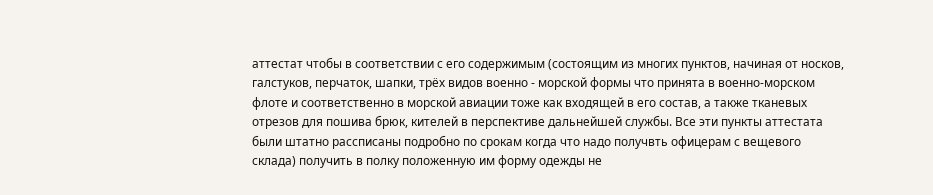аттестат чтобы в соответствии с его содержимым (состоящим из многих пунктов, начиная от носков, галстуков, перчаток, шапки, трёх видов военно - морской формы что принята в военно-морском флоте и соответственно в морской авиации тоже как входящей в его состав, а также тканевых отрезов для пошива брюк, кителей в перспективе дальнейшей службы. Все эти пункты аттестата были штатно рассписаны подробно по срокам когда что надо получвть офицерам с вещевого склада) получить в полку положенную им форму одежды не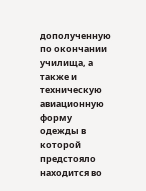дополученную по окончании училища, а также и техническую авиационную форму одежды в которой предстояло находится во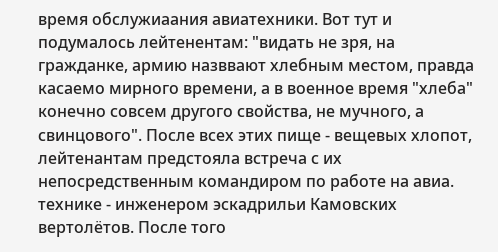время обслужиаания авиатехники. Вот тут и подумалось лейтенентам: "видать не зря, на гражданке, армию назввают хлебным местом, правда касаемо мирного времени, а в военное время "хлеба" конечно совсем другого свойства, не мучного, а свинцового". После всех этих пище - вещевых хлопот, лейтенантам предстояла встреча с их непосредственным командиром по работе на авиа. технике - инженером эскадрильи Камовских вертолётов. После того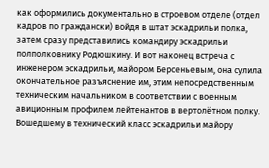как оформились документально в строевом отделе (отдел кадров по граждански) войдя в штат эскадрильи полка, затем сразу представились командиру эскадрильи полполковнику Родюшкину. И вот наконец встреча с инженером эскадрильи, майором Берсеньевым, она сулила окончательное разъяснение им, этим непосредственным техническим начальником в соответствии с военным авиционным профилем лейтенантов в вертолётном полку. Вошедшему в технический класс эскадрильи майору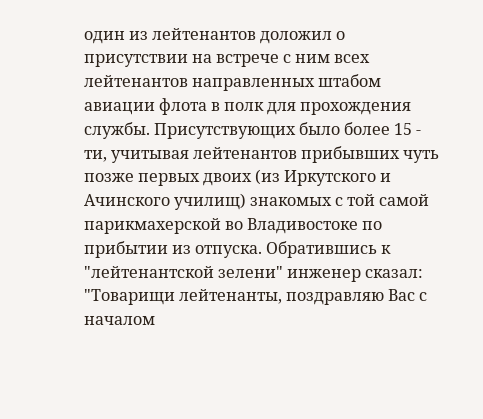один из лейтенантов доложил о присутствии на встрече с ним всех лейтенантов направленных штабом авиации флота в полк для прохождения службы. Присутствующих было более 15 - ти, учитывая лейтенантов прибывших чуть позже первых двоих (из Иркутского и Ачинского училищ) знакомых с той самой парикмахерской во Владивостоке по прибытии из отпуска. Обратившись к "лейтенантской зелени" инженер сказал: "Товарищи лейтенанты, поздравляю Вас с началом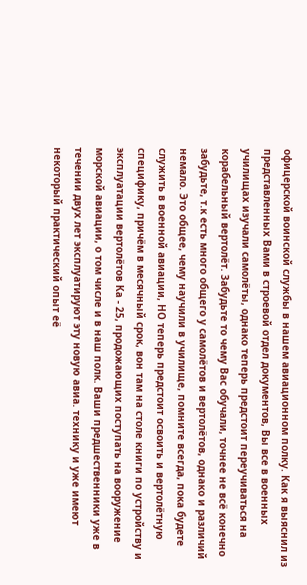офицерской воинской службы в нашем авиационном полку. Как я выяснил из представленных Вами в строевой отдел документов, Вы все в военных училищах изучали самолёты, однако теперь предстоит переучиваться на корабельный вертолёт. Забудьте то чему Вас обучали, точнее не всё конечно забудьте, т.к есть много общего у самолётов и вертолётов, однако и различий немало. Это общее, чему научили в училище, помните всегда, пока будете служить в военной авиации, НО теперь предстоит освоить и вертолётную специфику, причём в месячный срок, вон там на столе книги по устройству и эксплуатации вертолётов Ка - 25, продожающих поступать на вооружение морской авиации, о том числе и в наш полк. Ваши предшественники уже в течении двух лет эксплуатируют эту новую авиа. технику и уже имеют некоторый практический опыт её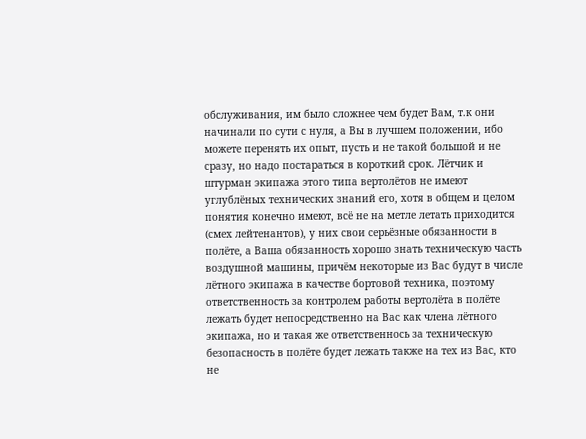обслуживания, им было сложнее чем будет Вам, т.к они начинали по сути с нуля, а Вы в лучшем положении, ибо можете перенять их опыт, пусть и не такой большой и не сразу, но надо постараться в короткий срок. Лётчик и штурман экипажа этого типа вертолётов не имеют углублёных технических знаний его, хотя в общем и целом понятия конечно имеют, всё не на метле летать приходится (смех лейтенантов), у них свои серьёзные обязанности в полёте, а Ваша обязанность хорошо знать техническую часть воздушной машины, причём некоторые из Вас будут в числе лётного экипажа в качестве бортовой техника, поэтому ответственность за контролем работы вертолёта в полёте лежать будет непосредственно на Вас как члена лётного экипажа, но и такая же ответственнось за техническую безопасность в полёте будет лежать также на тех из Вас, кто не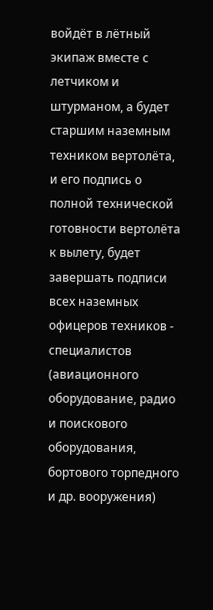войдёт в лётный экипаж вместе с летчиком и штурманом, а будет старшим наземным техником вертолёта, и его подпись о полной технической готовности вертолёта к вылету, будет завершать подписи всех наземных офицеров техников - специалистов (авиационного оборудование, радио и поискового оборудования, бортового торпедного и др. вооружения)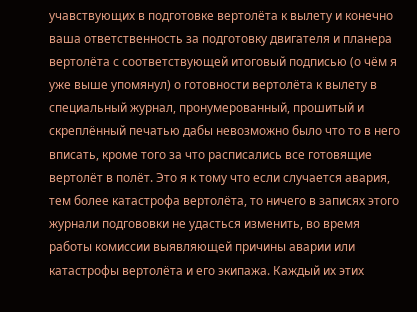учавствующих в подготовке вертолёта к вылету и конечно ваша ответственность за подготовку двигателя и планера вертолёта с соответствующей итоговый подписью (о чём я уже выше упомянул) о готовности вертолёта к вылету в специальный журнал, пронумерованный, прошитый и скреплённый печатью дабы невозможно было что то в него вписать, кроме того за что расписались все готовящие вертолёт в полёт. Это я к тому что если случается авария, тем более катастрофа вертолёта, то ничего в записях этого журнали подгововки не удасться изменить, во время работы комиссии выявляющей причины аварии или катастрофы вертолёта и его экипажа. Каждый их этих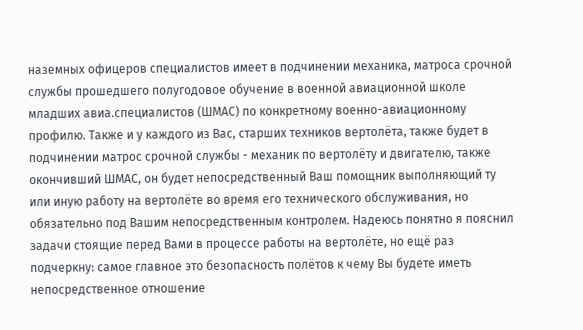наземных офицеров специалистов имеет в подчинении механика, матроса срочной службы прошедшего полугодовое обучение в военной авиационной школе младших авиа.специалистов (ШМАС) по конкретному военно-авиационному профилю. Также и у каждого из Вас, старших техников вертолёта, также будет в подчинении матрос срочной службы - механик по вертолёту и двигателю, также окончивший ШМАС, он будет непосредственный Ваш помощник выполняющий ту или иную работу на вертолёте во время его технического обслуживания, но обязательно под Вашим непосредственным контролем. Надеюсь понятно я пояснил задачи стоящие перед Вами в процессе работы на вертолёте, но ещё раз подчеркну: самое главное это безопасность полётов к чему Вы будете иметь непосредственное отношение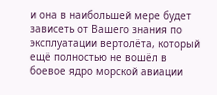и она в наибольшей мере будет зависеть от Вашего знания по эксплуатации вертолёта, который ещё полностью не вошёл в боевое ядро морской авиации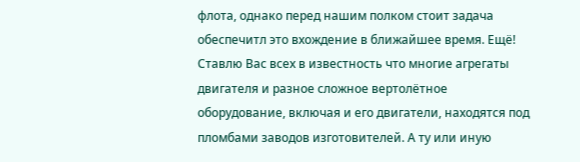флота, однако перед нашим полком стоит задача обеспечитл это вхождение в ближайшее время. Ещё! Ставлю Вас всех в известность что многие агрегаты двигателя и разное сложное вертолётное оборудование, включая и его двигатели, находятся под пломбами заводов изготовителей. А ту или иную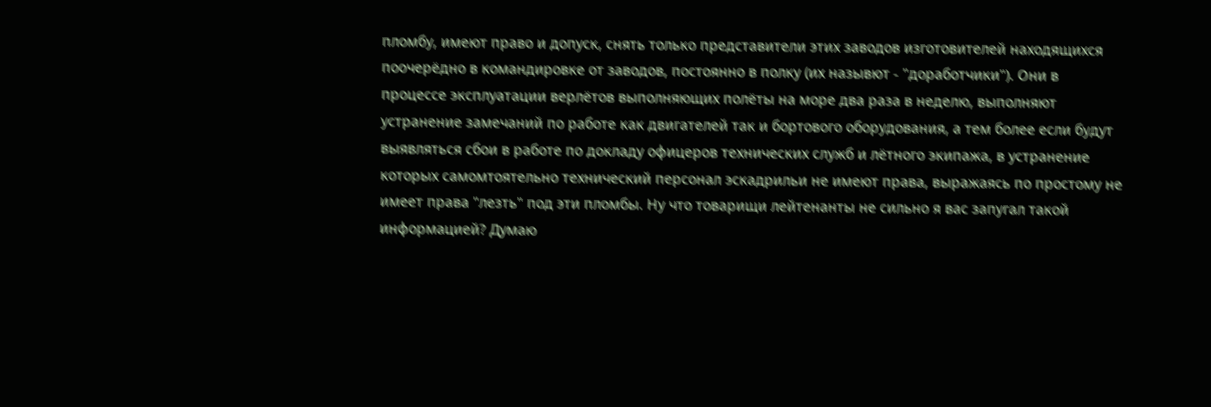пломбу, имеют право и допуск, снять только представители этих заводов изготовителей находящихся поочерёдно в командировке от заводов, постоянно в полку (их назывют - "доработчики"). Они в процессе эксплуатации верлётов выполняющих полёты на море два раза в неделю, выполняют устранение замечаний по работе как двигателей так и бортового оборудования, а тем более если будут выявляться сбои в работе по докладу офицеров технических служб и лётного экипажа, в устранение которых самомтоятельно технический персонал эскадрильи не имеют права, выражаясь по простому не имеет права "лезть" под эти пломбы. Ну что товарищи лейтенанты не сильно я вас запугал такой информацией? Думаю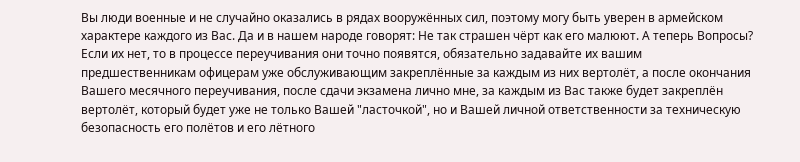Вы люди военные и не случайно оказались в рядах вооружённых сил, поэтому могу быть уверен в армейском характере каждого из Вас. Да и в нашем народе говорят: Не так страшен чёрт как его малюют. А теперь Вопросы? Если их нет, то в процессе переучивания они точно появятся, обязательно задавайте их вашим предшественникам офицерам уже обслуживающим закреплённые за каждым из них вертолёт, а после окончания Вашего месячного переучивания, после сдачи экзамена лично мне, за каждым из Вас также будет закреплён вертолёт, который будет уже не только Вашей "ласточкой", но и Вашей личной ответственности за техническую безопасность его полётов и его лётного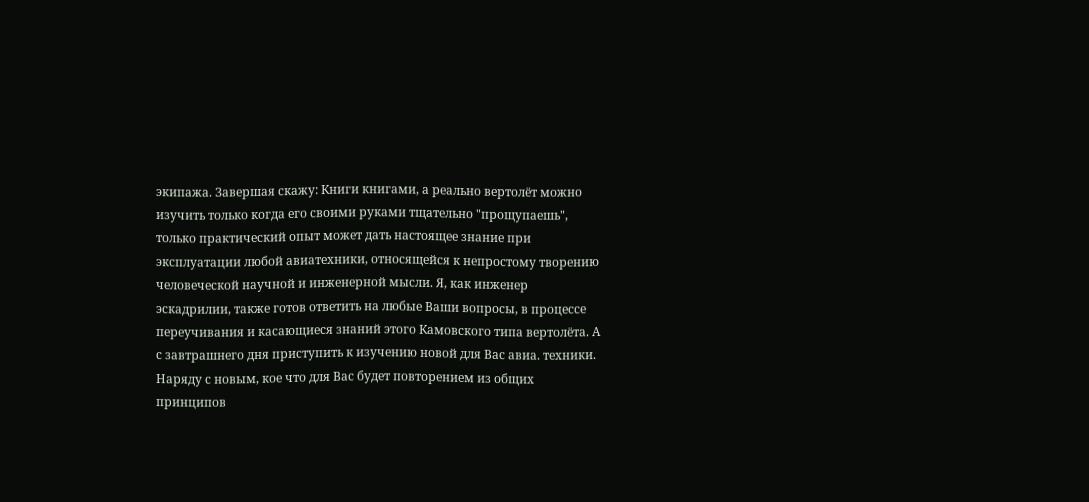экипажа. Завершая скажу: Книги книгами, а реально вертолёт можно изучить только когда его своими руками тщательно "прощупаешь", только практический опыт может дать настоящее знание при эксплуатации любой авиатехники, относящейся к непростому творению человеческой научной и инженерной мысли. Я, как инженер эскадрилии, также готов ответить на любые Ваши вопросы, в процессе переучивания и касающиеся знаний этого Камовского типа вертолёта. А с завтрашнего дня приступить к изучению новой для Вас авиа. техники. Наряду с новым, кое что для Вас будет повторением из общих принципов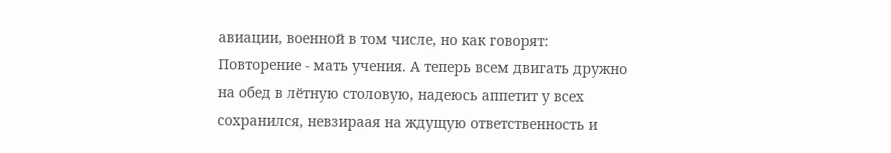авиации, военной в том числе, но как говорят: Повторение - мать учения. А теперь всем двигать дружно на обед в лётную столовую, надеюсь аппетит у всех сохранился, невзираая на ждущую ответственность и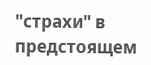"страхи" в предстоящем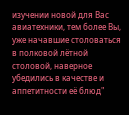изучении новой для Вас авиатехники, тем более Вы, уже начавшие столоваться в полковой лётной столовой, наверное убедились в качестве и аппетитности её блюд"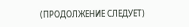(ПРОДОЛЖЕНИЕ СЛЕДУЕТ)